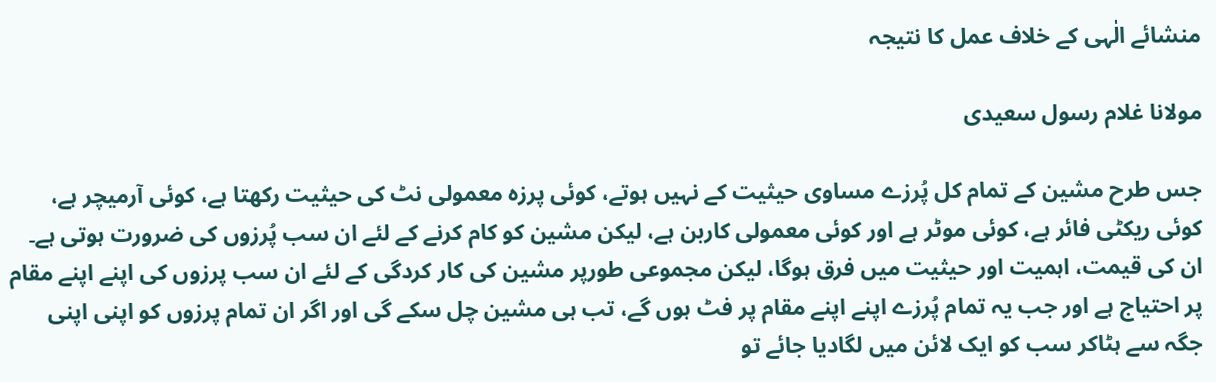منشائے الٰہی کے خلاف عمل کا نتیجہ

مولانا غلام رسول سعیدی

جس طرح مشین کے تمام کل پُرزے مساوی حیثیت کے نہیں ہوتے، کوئی پرزہ معمولی نٹ کی حیثیت رکھتا ہے، کوئی آرمیچر ہے، کوئی ریکٹی فائر ہے، کوئی موٹر ہے اور کوئی معمولی کاربن ہے، لیکن مشین کو کام کرنے کے لئے ان سب پُرزوں کی ضرورت ہوتی ہے۔ ان کی قیمت، اہمیت اور حیثیت میں فرق ہوگا، لیکن مجموعی طورپر مشین کی کار کردگی کے لئے ان سب پرزوں کی اپنے اپنے مقام پر احتیاج ہے اور جب یہ تمام پُرزے اپنے اپنے مقام پر فٹ ہوں گے، تب ہی مشین چل سکے گی اور اگر ان تمام پرزوں کو اپنی اپنی جگہ سے ہٹاکر سب کو ایک لائن میں لگادیا جائے تو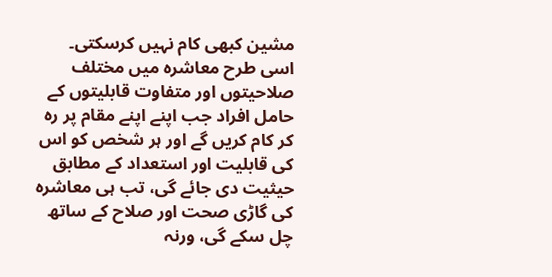مشین کبھی کام نہیں کرسکتی۔ اسی طرح معاشرہ میں مختلف صلاحیتوں اور متفاوت قابلیتوں کے حامل افراد جب اپنے اپنے مقام پر رہ کر کام کریں گے اور ہر شخص کو اس کی قابلیت اور استعداد کے مطابق حیثیت دی جائے گی، تب ہی معاشرہ کی گاڑی صحت اور صلاح کے ساتھ چل سکے گی، ورنہ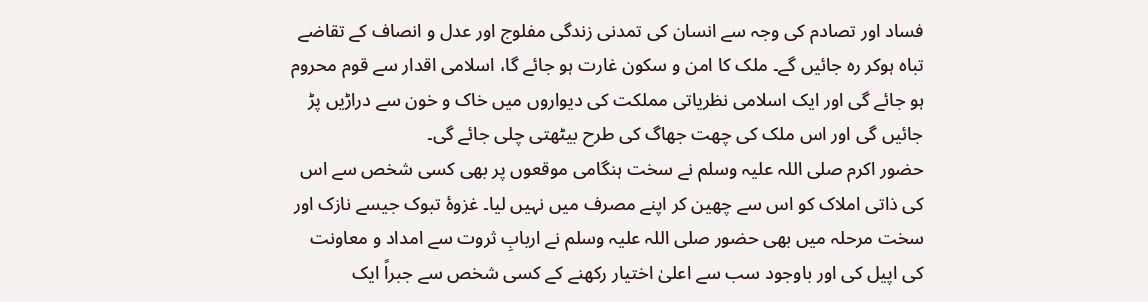فساد اور تصادم کی وجہ سے انسان کی تمدنی زندگی مفلوج اور عدل و انصاف کے تقاضے تباہ ہوکر رہ جائیں گے۔ ملک کا امن و سکون غارت ہو جائے گا، اسلامی اقدار سے قوم محروم ہو جائے گی اور ایک اسلامی نظریاتی مملکت کی دیواروں میں خاک و خون سے دراڑیں پڑ جائیں گی اور اس ملک کی چھت جھاگ کی طرح بیٹھتی چلی جائے گی۔
حضور اکرم صلی اللہ علیہ وسلم نے سخت ہنگامی موقعوں پر بھی کسی شخص سے اس کی ذاتی املاک کو اس سے چھین کر اپنے مصرف میں نہیں لیا۔ غزوۂ تبوک جیسے نازک اور سخت مرحلہ میں بھی حضور صلی اللہ علیہ وسلم نے اربابِ ثروت سے امداد و معاونت کی اپیل کی اور باوجود سب سے اعلیٰ اختیار رکھنے کے کسی شخص سے جبراً ایک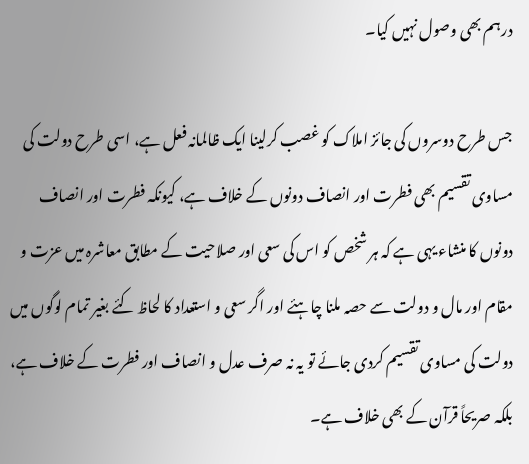درہم بھی وصول نہیں کیا۔

جس طرح دوسروں کی جائز املاک کو غصب کرلینا ایک ظالمانہ فعل ہے، اسی طرح دولت کی مساوی تقسیم بھی فطرت اور انصاف دونوں کے خلاف ہے، کیونکہ فطرت اور انصاف دونوں کا منشاء یہی ہے کہ ہر شخص کو اس کی سعی اور صلاحیت کے مطابق معاشرہ میں عزت و مقام اور مال و دولت سے حصہ ملنا چاہئے اور اگر سعی و استعداد کا لحاظ کئے بغیر تمام لوگوں میں دولت کی مساوی تقسیم کردی جائے تو یہ نہ صرف عدل و انصاف اور فطرت کے خلاف ہے، بلکہ صریحاً قرآن کے بھی خلاف ہے۔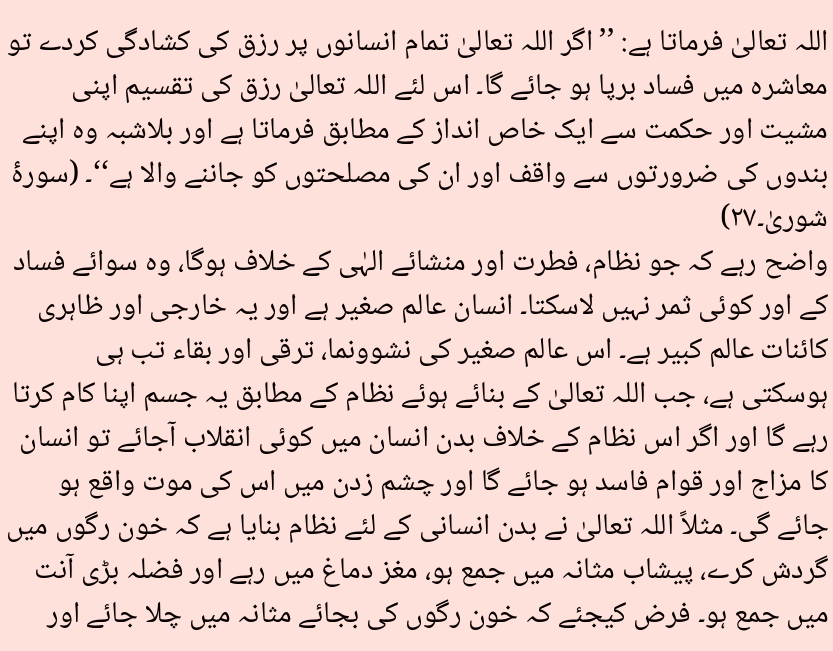اللہ تعالیٰ فرماتا ہے: ’’اگر اللہ تعالیٰ تمام انسانوں پر رزق کی کشادگی کردے تو معاشرہ میں فساد برپا ہو جائے گا۔ اس لئے اللہ تعالیٰ رزق کی تقسیم اپنی مشیت اور حکمت سے ایک خاص انداز کے مطابق فرماتا ہے اور بلاشبہ وہ اپنے بندوں کی ضرورتوں سے واقف اور ان کی مصلحتوں کو جاننے والا ہے‘‘۔ (سورۂ شوریٰ۔۲۷)
واضح رہے کہ جو نظام، فطرت اور منشائے الہٰی کے خلاف ہوگا، وہ سوائے فساد کے اور کوئی ثمر نہیں لاسکتا۔ انسان عالم صغیر ہے اور یہ خارجی اور ظاہری کائنات عالم کبیر ہے۔ اس عالم صغیر کی نشوونما، ترقی اور بقاء تب ہی ہوسکتی ہے، جب اللہ تعالیٰ کے بنائے ہوئے نظام کے مطابق یہ جسم اپنا کام کرتا رہے گا اور اگر اس نظام کے خلاف بدن انسان میں کوئی انقلاب آجائے تو انسان کا مزاج اور قوام فاسد ہو جائے گا اور چشم زدن میں اس کی موت واقع ہو جائے گی۔ مثلاً اللہ تعالیٰ نے بدن انسانی کے لئے نظام بنایا ہے کہ خون رگوں میں گردش کرے، پیشاب مثانہ میں جمع ہو، مغز دماغ میں رہے اور فضلہ بڑی آنت میں جمع ہو۔ فرض کیجئے کہ خون رگوں کی بجائے مثانہ میں چلا جائے اور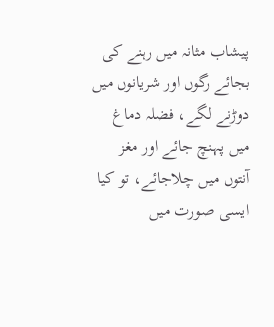پیشاب مثانہ میں رہنے کی بجائے رگوں اور شریانوں میں دوڑنے لگے، فضلہ دماغ میں پہنچ جائے اور مغز آنتوں میں چلاجائے، تو کیا ایسی صورت میں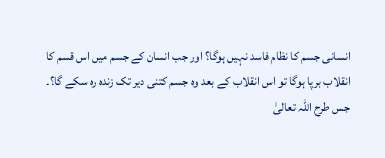انسانی جسم کا نظام فاسد نہیں ہوگا؟ اور جب انسان کے جسم میں اس قسم کا انقلاب برپا ہوگا تو اس انقلاب کے بعد وہ جسم کتنی دیر تک زندہ رہ سکے گا؟۔
جس طرح اللہ تعالیٰ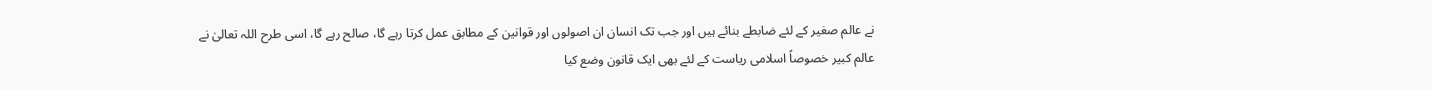نے عالم صغیر کے لئے ضابطے بنائے ہیں اور جب تک انسان ان اصولوں اور قوانین کے مطابق عمل کرتا رہے گا، صالح رہے گا، اسی طرح اللہ تعالیٰ نے عالم کبیر خصوصاً اسلامی ریاست کے لئے بھی ایک قانون وضع کیا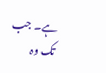ہے۔ جب تک وہ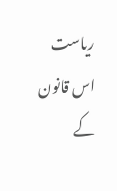ریاست اس قانون کے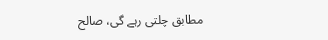مطابق چلتی رہے گی، صالح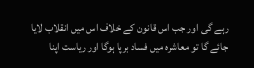رہے گی اور جب اس قانون کے خلاف اس میں انقلاب لایا جائے گا تو معاشرہ میں فساد برپا ہوگا اور ریاست اپنا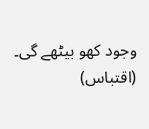وجود کھو بیٹھے گی۔ (اقتباس)